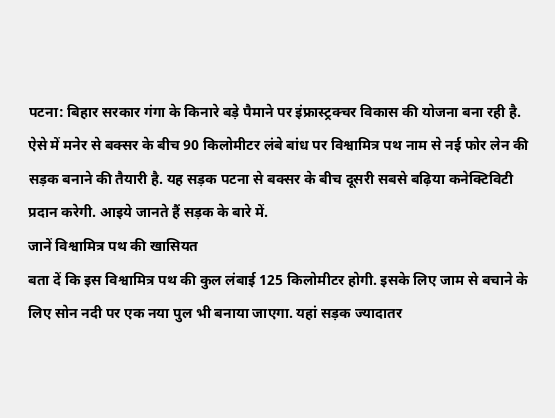पटना: बिहार सरकार गंगा के किनारे बड़े पैमाने पर इंफ्रास्ट्रक्चर विकास की योजना बना रही है. ऐसे में मनेर से बक्सर के बीच 90 किलोमीटर लंबे बांध पर विश्वामित्र पथ नाम से नई फोर लेन की सड़क बनाने की तैयारी है. यह सड़क पटना से बक्सर के बीच दूसरी सबसे बढ़िया कनेक्टिविटी प्रदान करेगी. आइये जानते हैं सड़क के बारे में.
जानें विश्वामित्र पथ की खासियत
बता दें कि इस विश्वामित्र पथ की कुल लंबाई 125 किलोमीटर होगी. इसके लिए जाम से बचाने के लिए सोन नदी पर एक नया पुल भी बनाया जाएगा. यहां सड़क ज्यादातर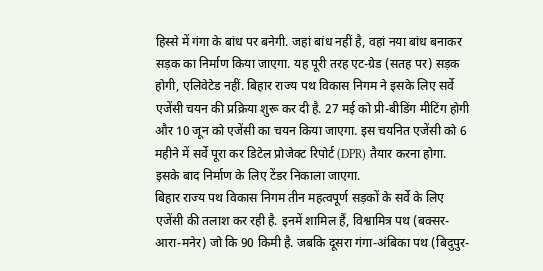हिस्से में गंगा के बांध पर बनेगी. जहां बांध नहीं है, वहां नया बांध बनाकर सड़क का निर्माण किया जाएगा. यह पूरी तरह एट-ग्रेड (सतह पर) सड़क होगी, एलिवेटेड नहीं. बिहार राज्य पथ विकास निगम ने इसके लिए सर्वे एजेंसी चयन की प्रक्रिया शुरू कर दी है. 27 मई को प्री-बीडिंग मीटिंग होगी और 10 जून को एजेंसी का चयन किया जाएगा. इस चयनित एजेंसी को 6 महीने में सर्वे पूरा कर डिटेल प्रोजेक्ट रिपोर्ट (DPR) तैयार करना होगा. इसके बाद निर्माण के लिए टेंडर निकाला जाएगा.
बिहार राज्य पथ विकास निगम तीन महत्वपूर्ण सड़कों के सर्वे के लिए एजेंसी की तलाश कर रही है. इनमें शामिल हैं, विश्वामित्र पथ (बक्सर-आरा-मनेर) जो कि 90 किमी है. जबकि दूसरा गंगा-अंबिका पथ (बिदुपुर-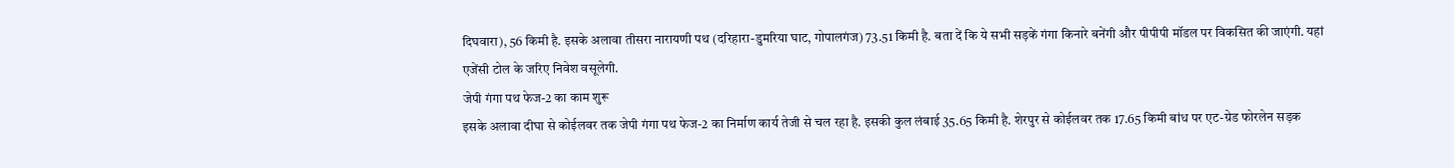दिघवारा), 56 किमी है. इसके अलावा तीसरा नारायणी पथ (दरिहारा-डुमरिया घाट, गोपालगंज) 73.51 किमी है. बता दें कि ये सभी सड़कें गंगा किनारे बनेंगी और पीपीपी मॉडल पर विकसित की जाएंगी. यहां एजेंसी टोल के जरिए निवेश वसूलेगी.
जेपी गंगा पथ फेज-2 का काम शुरू
इसके अलावा दीघा से कोईलवर तक जेपी गंगा पथ फेज-2 का निर्माण कार्य तेजी से चल रहा है. इसकी कुल लंबाई 35.65 किमी है. शेरपुर से कोईलवर तक 17.65 किमी बांध पर एट-ग्रेड फोरलेन सड़क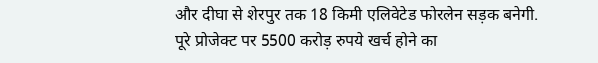और दीघा से शेरपुर तक 18 किमी एलिवेटेड फोरलेन सड़क बनेगी. पूरे प्रोजेक्ट पर 5500 करोड़ रुपये खर्च होने का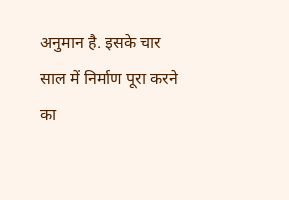अनुमान है. इसके चार साल में निर्माण पूरा करने का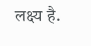लक्ष्य है.